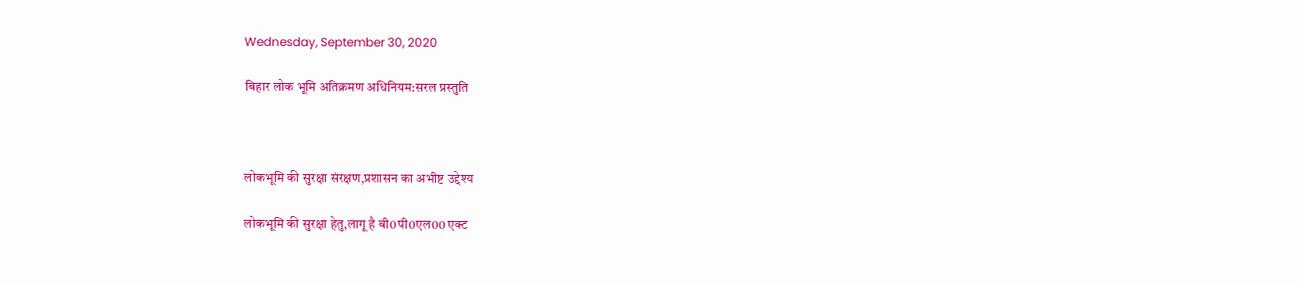Wednesday, September 30, 2020

बिहार लोक भूमि अतिक्रमण अधिनियम:सरल प्रस्‍तुति



लोकभूमि की सुरक्षा संरक्षण,प्रशासन का अभीष्ट उद्देश्य

लोकभूमि की सुरक्षा हेतु,लागू है बी0पी0एल00 एक्ट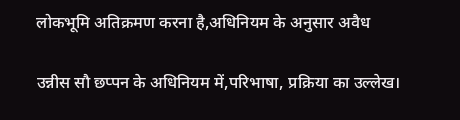लोकभूमि अतिक्रमण करना है,अधिनियम के अनुसार अवैध

उन्नीस सौ छप्पन के अधिनियम में,परिभाषा, प्रक्रिया का उल्लेख।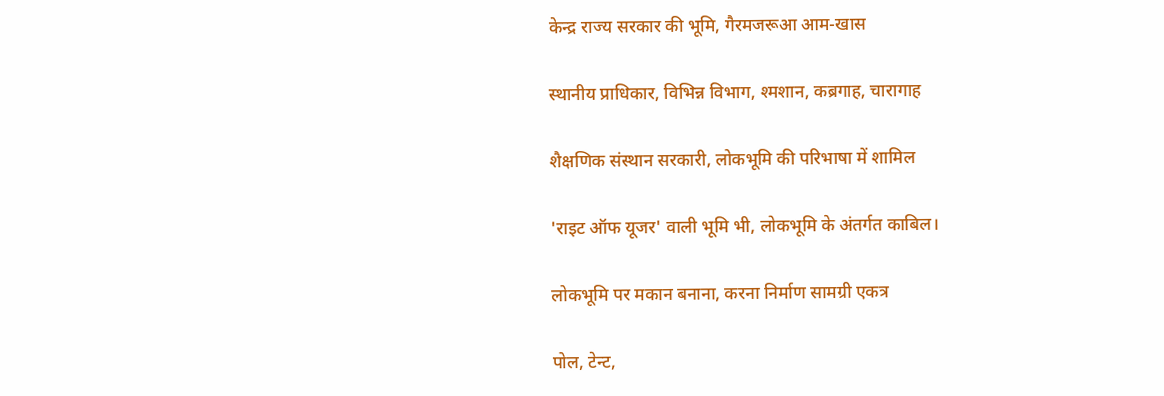केन्द्र राज्य सरकार की भूमि, गैरमजरूआ आम-खास

स्थानीय प्राधिकार, विभिन्न विभाग, श्मशान, कब्रगाह, चारागाह

शैक्षणिक संस्थान सरकारी, लोकभूमि की परिभाषा में शामिल

'राइट ऑफ यूजर' वाली भूमि भी, लोकभूमि के अंतर्गत काबिल।

लोकभूमि पर मकान बनाना, करना निर्माण सामग्री एकत्र

पोल, टेन्ट,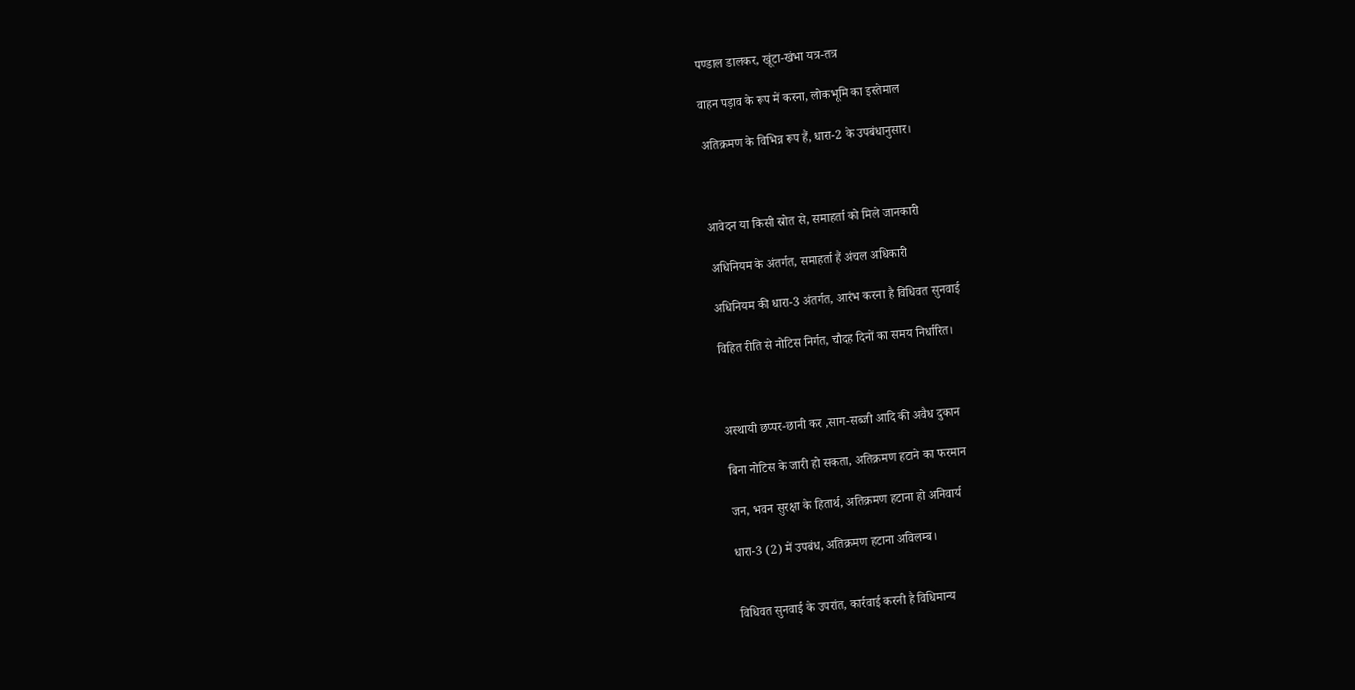पण्डाल डालकर, खूंटा-खंभा यत्र-तत्र

वाहन पड़ाव के रूप में करना, लोकभूमि का इस्तेमाल

अतिक्रमण के विभिन्न रूप हैं, धारा-2 के उपबंधानुसार।



आवेदन या किसी स्रोत से, समाहर्ता को मिले जानकारी

अधिनियम के अंतर्गत, समाहर्ता हैं अंचल अधिकारी

अधिनियम की धारा-3 अंतर्गत, आरंभ करना है विधिवत सुनवाई

विहित रीति से नोटिस निर्गत, चौदह दिनों का समय निर्धारित।



अस्थायी छप्पर-छानी कर ,साग-सब्जी आदि की अवैध दुकान

बिना नोटिस के जारी हो सकता, अतिक्रमण हटाने का फरमान

जन, भवन सुरक्षा के हितार्थ, अतिक्रमण हटाना हो अनिवार्य

धारा-3 (2) में उपबंध, अतिक्रमण हटाना अविलम्ब।


विधिवत सुनवाई के उपरांत, कार्रवाई करनी है विधिमान्य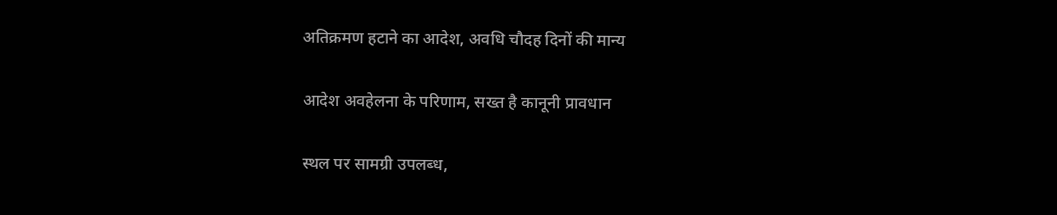अतिक्रमण हटाने का आदेश, अवधि चौदह दिनों की मान्य

आदेश अवहेलना के परिणाम, सख्त है कानूनी प्रावधान

स्‍थल पर सामग्री उपलब्‍ध,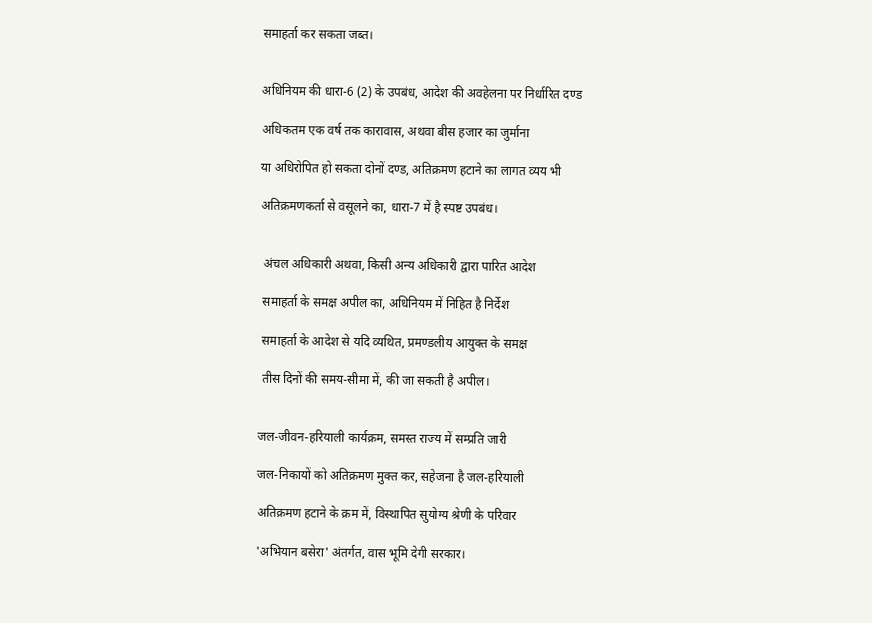समाहर्ता कर सकता जब्त।


अधिनियम की धारा-6 (2) के उपबंध, आदेश की अवहेलना पर निर्धारित दण्ड

अधिकतम एक वर्ष तक कारावास, अथवा बीस हजार का जुर्माना

या अधिरोपित हो सकता दोनों दण्ड, अतिक्रमण हटाने का लागत व्यय भी

अतिक्रमणकर्ता से वसूलने का, धारा-7 में है स्पष्ट उपबंध।


 अंचल अधिकारी अथवा, किसी अन्य अधिकारी द्वारा पारित आदेश

 समाहर्ता के समक्ष अपील का, अधिनियम में निहित है निर्देश

 समाहर्ता के आदेश से यदि व्यथित, प्रमण्डलीय आयुक्त के समक्ष

 तीस दिनों की समय-सीमा में, की जा सकती है अपील।


जल-जीवन-हरियाली कार्यक्रम, समस्त राज्य में सम्प्रति जारी

जल-निकायों को अतिक्रमण मुक्त कर, सहेजना है जल-हरियाली

अतिक्रमण हटाने के क्रम में, विस्थापित सुयोग्य श्रेणी के परिवार

'अभियान बसेरा' अंतर्गत, वास भूमि देगी सरकार।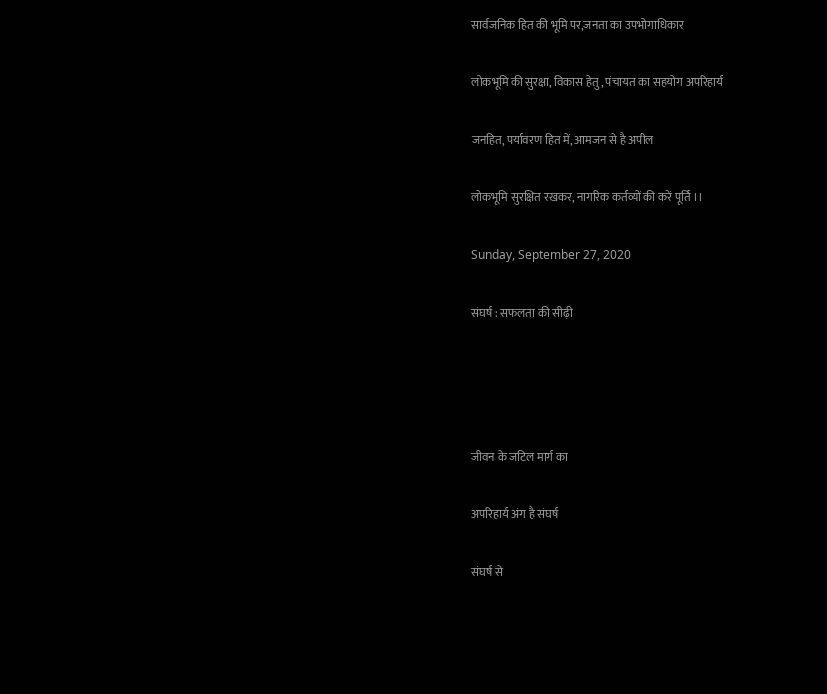सार्वजनिक हित की भूमि पर,जनता का उपभोगाधिकार

लोकभूमि की सुरक्षा, विकास हेतु, पंचायत का सहयोग अपरिहार्य

जनहित, पर्यावरण हित में, आमजन से है अपील

लोकभूमि सुरक्षित रखकर, नागरिक कर्तव्यों की करें पूर्ति ।।

Sunday, September 27, 2020

संघर्ष : सफलता की सीढ़ी




जीवन के जटिल मार्ग का

अपरिहार्य अंग है संघर्ष

संघर्ष से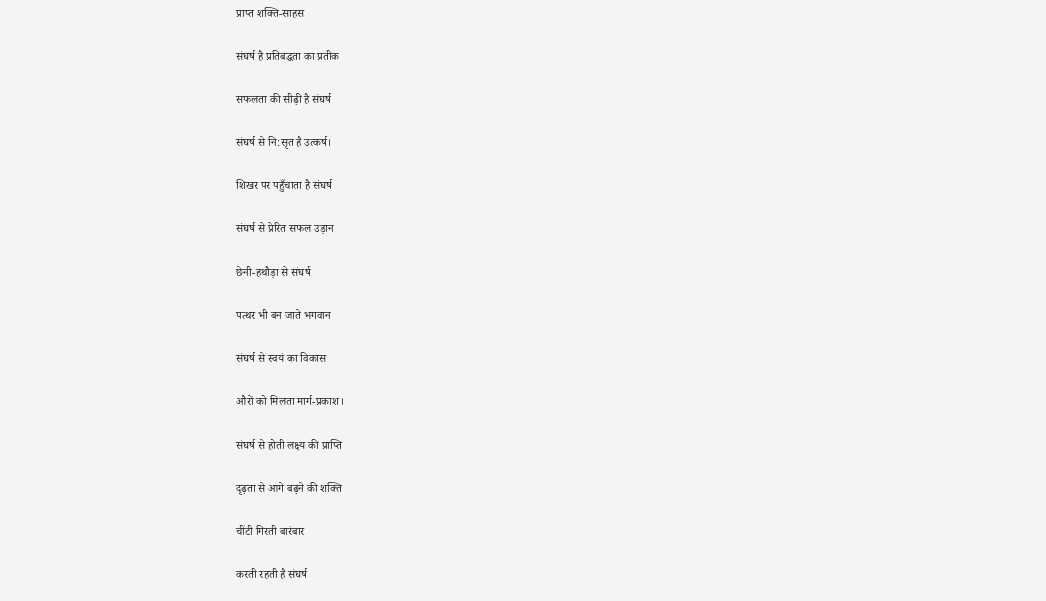प्राप्‍त शक्ति-साहस

संघर्ष है प्रतिबद्धता का प्रतीक

सफलता की सीढ़ी है संघर्ष

संघर्ष से नि:सृत है उत्‍कर्ष।

शिखर पर पहुँचाता है संघर्ष

संघर्ष से प्रेरित सफल उड़ान

छेनी-हथौड़ा से संघर्ष

पत्‍थर भी बन जाते भगवान

संघर्ष से स्‍वयं का विकास

औरों को मिलता मार्ग-प्रकाश।

संघर्ष से होती लक्ष्‍य की प्राप्ति

दृढ़ता से आगे बढ़ने की शक्ति

चींटी गिरती बारंबार

करती रहती है संघर्ष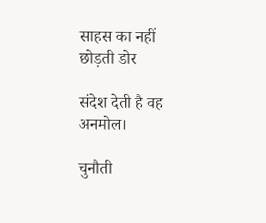साहस का नहीं छोड़ती डोर

संदेश देती है वह अनमोल।

चुनौती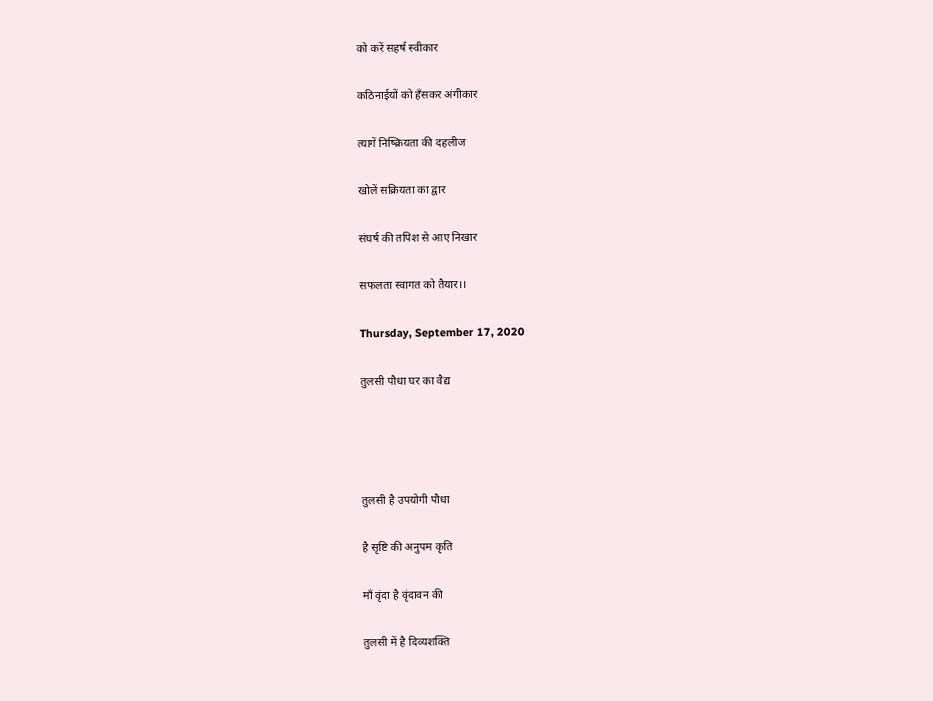को करें सहर्ष स्‍वीकार

कठिनाईयों को हँसकर अंगीकार

त्यागें निष्क्रियता की दहलीज

खोलें सक्रियता का द्वार

संघर्ष की तपिश से आए निखार

सफलता स्‍वागत को तैयार।।

Thursday, September 17, 2020

तुलसी पौधा घर का वैद्य




तुलसी है उपयोगी पौधा

है सृष्टि की अनुपम कृति

माँ वृंदा है वृंदावन की

तुलसी में है दिव्यशक्ति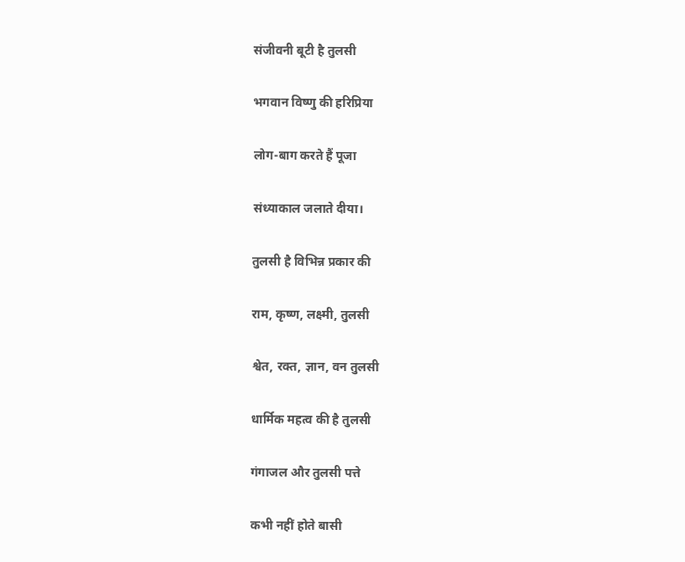संजीवनी बूटी है तुलसी

भगवान विष्णु की हरिप्रिया

लोग-बाग करते हैं पूजा

संध्याकाल जलाते दीया।

तुलसी है विभिन्न प्रकार की

राम, कृष्ण, लक्ष्मी, तुलसी

श्वेत, रक्त, ज्ञान, वन तुलसी

धार्मिक महत्व की है तुलसी

गंगाजल और तुलसी पत्ते

कभी नहीं होते बासी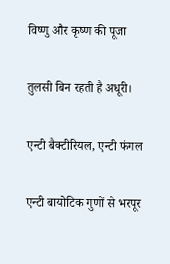विष्णु और कृष्ण की पूजा

तुलसी बिन रहती है अधूरी।

एन्टी बैक्टीरियल, एन्टी फंगल

एन्टी बायोटिक गुणों से भरपूर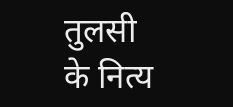तुलसी के नित्य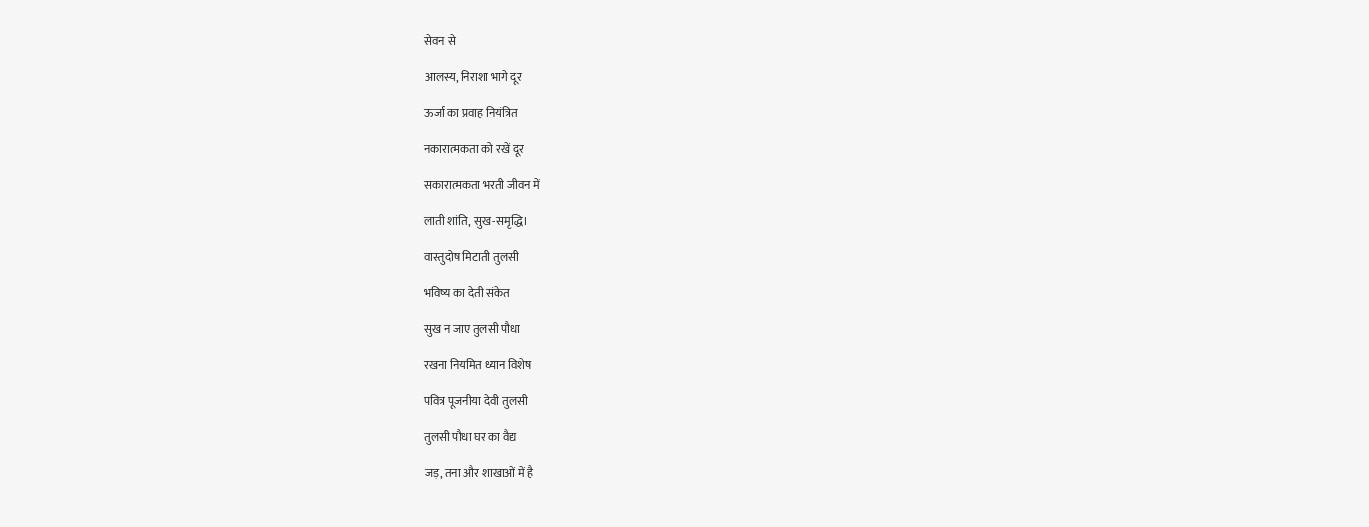सेवन से

आलस्य, निराशा भागे दूर

ऊर्जा का प्रवाह नियंत्रित

नकारात्मकता को रखें दूर

सकारात्मकता भरती जीवन में

लाती शांति, सुख-समृद्धि।

वास्तुदोष मिटाती तुलसी

भविष्य का देती संकेत

सुख न जाए तुलसी पौधा

रखना नियमित ध्यान विशेष

पवित्र पूजनीया देवी तुलसी

तुलसी पौधा घर का वैद्य

जड़, तना और शाखाओं में है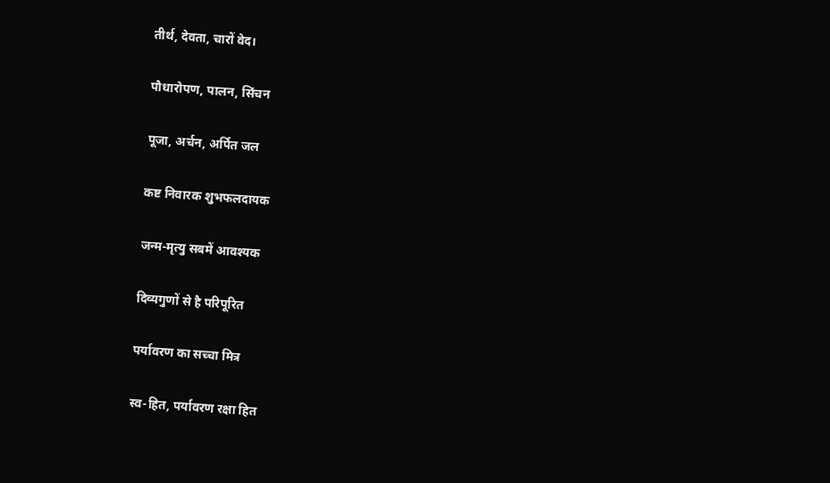तीर्थ, देवता, चारों वेद।

पौधारोपण, पालन, सिंचन

पूजा, अर्चन, अर्पित जल

कष्ट निवारक शुभफलदायक

जन्म-मृत्यु सबमें आवश्यक

दिव्यगुणों से है परिपूरित

पर्यावरण का सच्चा मित्र

स्व-हित, पर्यावरण रक्षा हित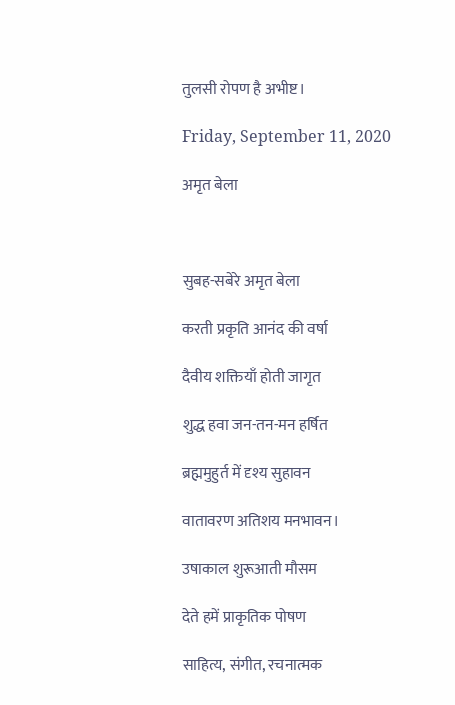तुलसी रोपण है अभीष्ट।

Friday, September 11, 2020

अमृत बेला



सुबह-सबेरे अमृत बेला

करती प्रकृति आनंद की वर्षा

दैवीय शक्तियाँ होती जागृत

शुद्ध हवा जन-तन-मन हर्षित

ब्रह्ममुहुर्त में दृश्य सुहावन

वातावरण अतिशय मनभावन।

उषाकाल शुरूआती मौसम

देते हमें प्राकृतिक पोषण

साहित्य, संगीत, रचनात्मक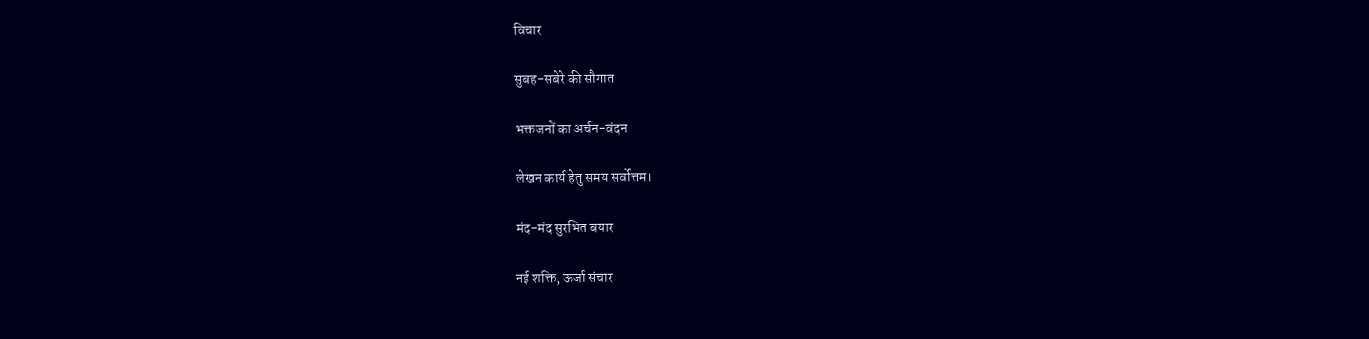विचार

सुबह-सबेरे की सौगात

भक्तजनों का अर्चन-वंदन

लेखन कार्य हेतु समय सर्वोत्तम।

मंद-मंद सुरभित बयार

नई शक्ति, ऊर्जा संचार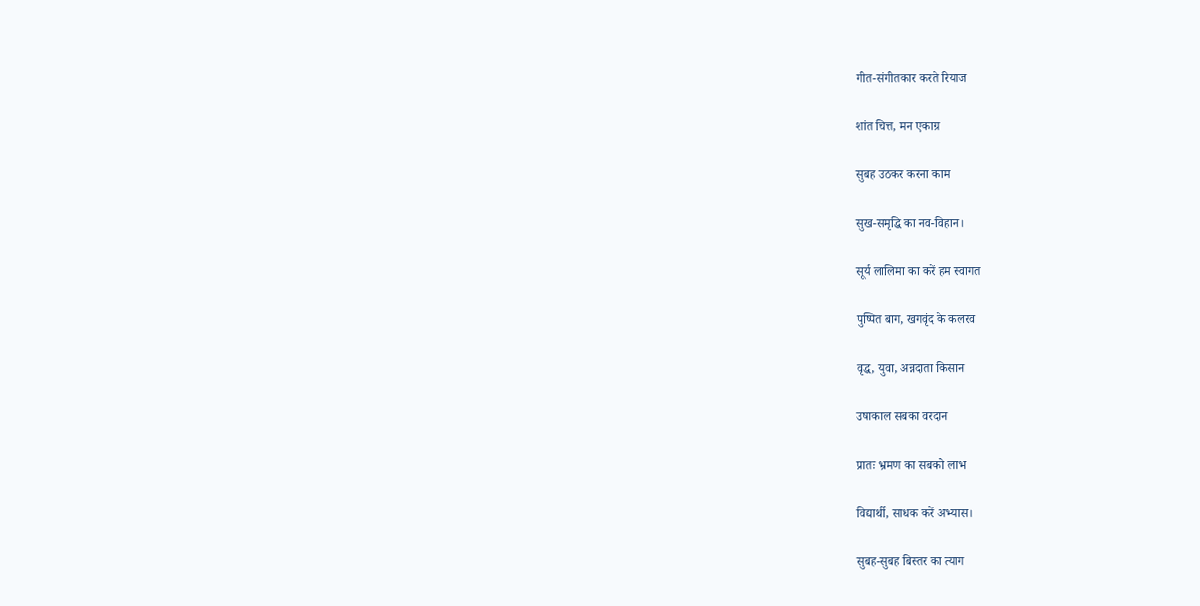गीत-संगीतकार करते रियाज

शांत चित्त, मन एकाग्र

सुबह उठकर करना काम

सुख-समृद्धि का नव-विहान।

सूर्य लालिमा का करें हम स्वागत

पुष्पित बाग, खगवृंद के कलरव

वृद्ध, युवा, अन्नदाता किसान

उषाकाल सबका वरदान

प्रातः भ्रमण का सबको लाभ

विद्यार्थी, साधक करें अभ्यास।

सुबह-सुबह बिस्तर का त्याग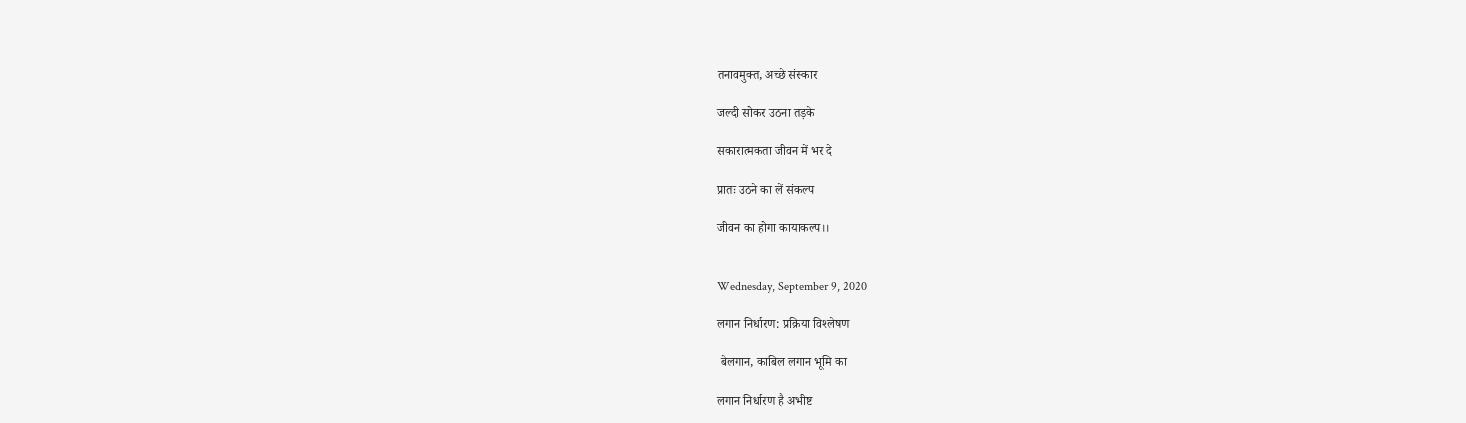तनावमुक्त, अच्छे संस्कार

जल्दी सोकर उठना तड़के

सकारात्मकता जीवन में भर दे

प्रातः उठने का लें संकल्प

जीवन का होगा कायाकल्प।।


Wednesday, September 9, 2020

लगान निर्धारण: प्रक्रिया विश्‍लेषण

 बेलगान, काबिल लगान भूमि का

लगान निर्धारण है अभीष्ट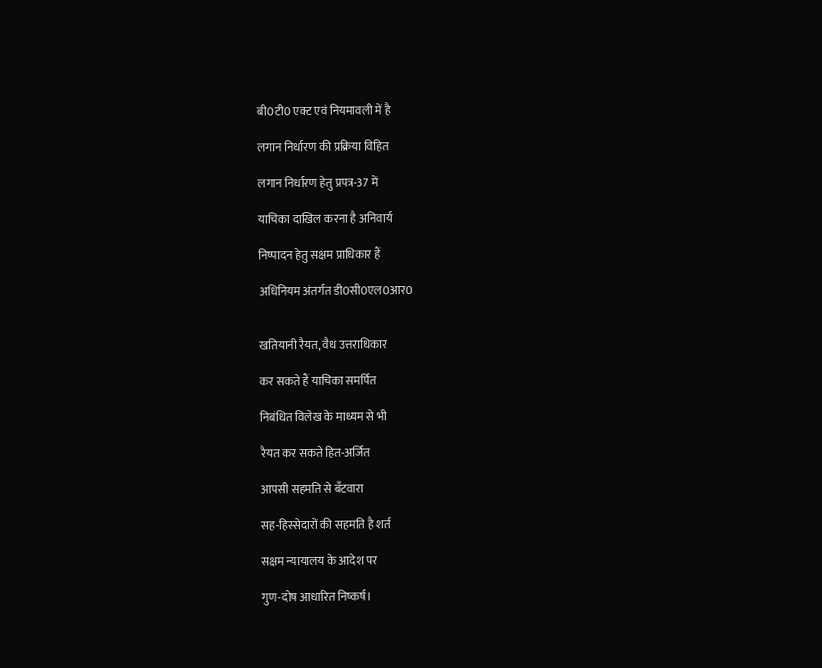बी0टी0 एक्ट एवं नियमावली में है

लगान निर्धारण की प्रक्रिया विहित

लगान निर्धारण हेतु प्रपत्र-37 में

याचिका दाखिल करना है अनिवार्य

निष्पादन हेतु सक्षम प्राधिकार हैं

अधिनियम अंतर्गत डी0सी0एल0आर0


खतियानी रैयत, वैध उत्तराधिकार

कर सकते हैं याचिका समर्पित

निबंधित विलेख के माध्यम से भी

रैयत कर सकते हित-अर्जित

आपसी सहमति से बँटवारा

सह-हिस्सेदारों की सहमति है शर्त

सक्षम न्यायालय के आदेश पर

गुण-दोष आधारित निष्कर्ष।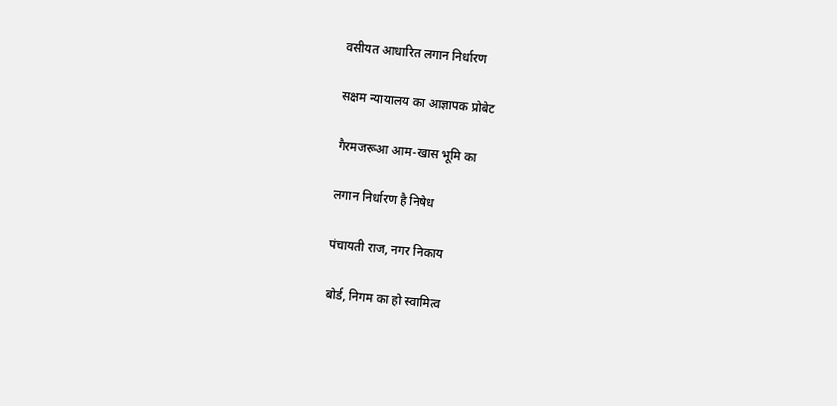वसीयत आधारित लगान निर्धारण

सक्षम न्यायालय का आज्ञापक प्रोबेट

गैरमजरूआ आम-खास भूमि का

लगान निर्धारण है निषेध

पंचायती राज, नगर निकाय

बोर्ड, निगम का हो स्वामित्व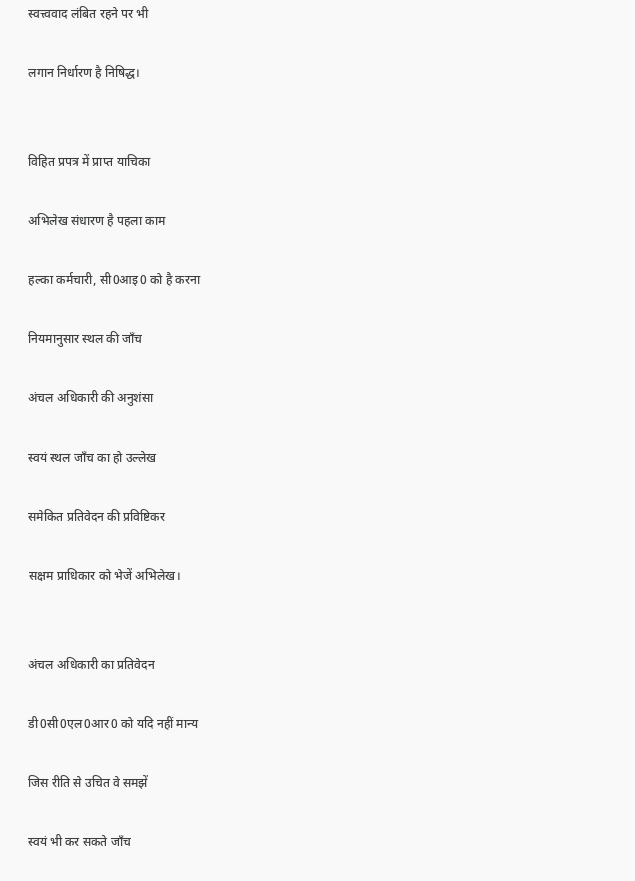स्वत्त्ववाद लंबित रहने पर भी

लगान निर्धारण है निषिद्ध।


विहित प्रपत्र में प्राप्त याचिका

अभिलेख संधारण है पहला काम

हल्का कर्मचारी, सी0आइ0 को है करना

नियमानुसार स्थल की जाँच

अंचल अधिकारी की अनुशंसा

स्वयं स्थल जाँच का हो उल्लेख

समेकित प्रतिवेदन की प्रविष्टिकर

सक्षम प्राधिकार को भेजें अभिलेख।


अंचल अधिकारी का प्रतिवेदन

डी0सी0एल0आर0 को यदि नहीं मान्य

जिस रीति से उचित वे समझें

स्वयं भी कर सकते जाँच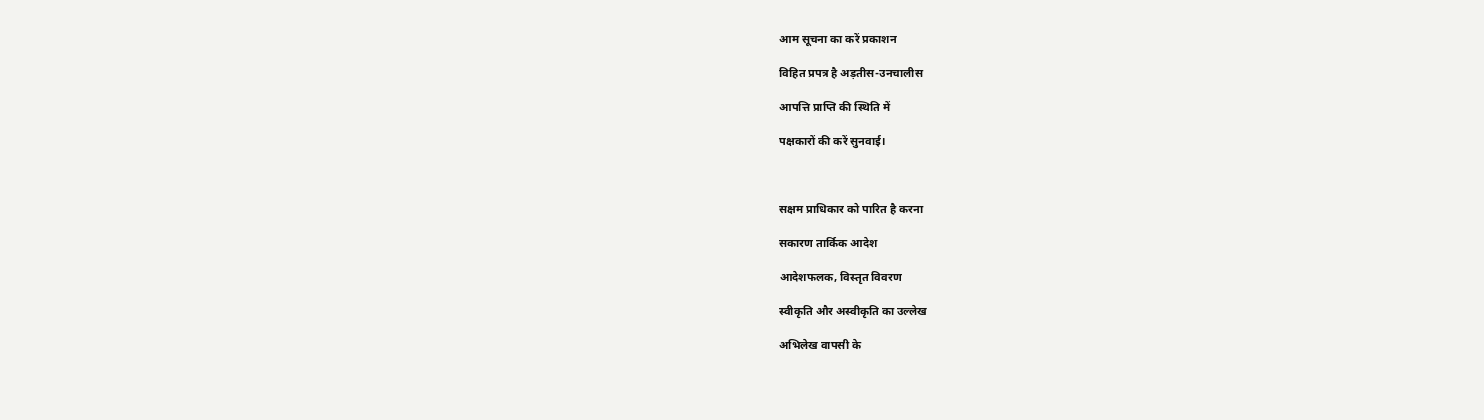आम सूचना का करें प्रकाशन

विहित प्रपत्र है अड़तीस-उनचालीस

आपत्ति प्राप्ति की स्थिति में

पक्षकारों की करें सुनवाई।



सक्षम प्राधिकार को पारित है करना

सकारण तार्किक आदेश

आदेशफलक, विस्तृत विवरण

स्वीकृति और अस्वीकृति का उल्लेख

अभिलेख वापसी के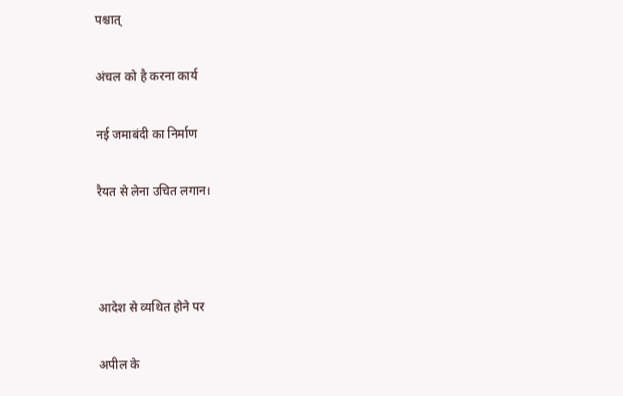पश्चात्

अंचल को है करना कार्य

नई जमाबंदी का निर्माण

रैयत से लेना उचित लगान।



आदेश से व्यथित होने पर

अपील के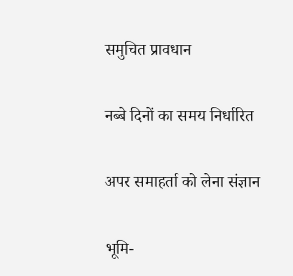समुचित प्रावधान

नब्बे दिनों का समय निर्धारित

अपर समाहर्ता को लेना संज्ञान

भूमि-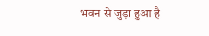भवन से जुड़ा हुआ है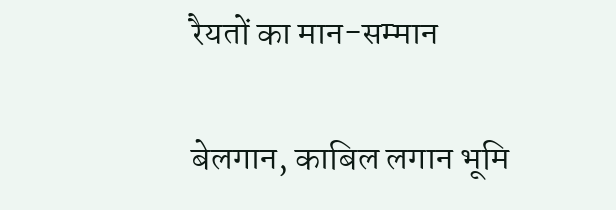रैयतों का मान-सम्मान

बेलगान, काबिल लगान भूमि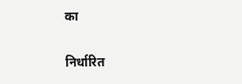का

निर्धारित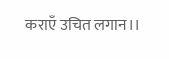कराएँ उचित लगान।।